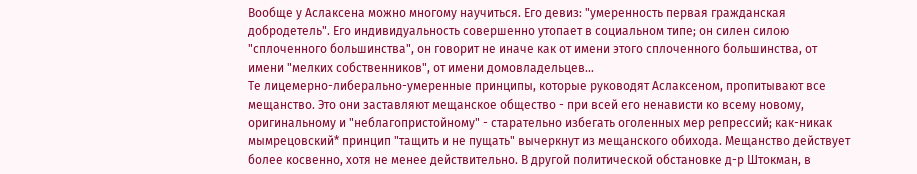Вообще у Аслаксена можно многому научиться. Его девиз: "умеренность первая гражданская добродетель". Его индивидуальность совершенно утопает в социальном типе; он силен силою "сплоченного большинства", он говорит не иначе как от имени этого сплоченного большинства, от имени "мелких собственников", от имени домовладельцев...
Те лицемерно-либерально-умеренные принципы, которые руководят Аслаксеном, пропитывают все мещанство. Это они заставляют мещанское общество - при всей его ненависти ко всему новому, оригинальному и "неблагопристойному" - старательно избегать оголенных мер репрессий; как-никак мымрецовский* принцип "тащить и не пущать" вычеркнут из мещанского обихода. Мещанство действует более косвенно, хотя не менее действительно. В другой политической обстановке д-р Штокман, в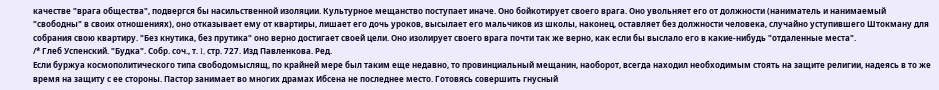качестве "врага общества", подвергся бы насильственной изоляции. Культурное мещанство поступает иначе. Оно бойкотирует своего врага. Оно увольняет его от должности (наниматель и нанимаемый "свободны" в своих отношениях), оно отказывает ему от квартиры, лишает его дочь уроков, высылает его мальчиков из школы, наконец, оставляет без должности человека, случайно уступившего Штокману для собрания свою квартиру. "Без кнутика, без прутика" оно верно достигает своей цели. Оно изолирует своего врага почти так же верно, как если бы выслало его в какие-нибудь "отдаленные места".
/* Глеб Успенский. "Будка". Собр. соч., т. I, стр. 727. Изд Павленкова. Ред.
Если буржуа космополитического типа свободомыслящ, по крайней мере был таким еще недавно, то провинциальный мещанин, наоборот, всегда находил необходимым стоять на защите религии, надеясь в то же время на защиту с ее стороны. Пастор занимает во многих драмах Ибсена не последнее место. Готовясь совершить гнусный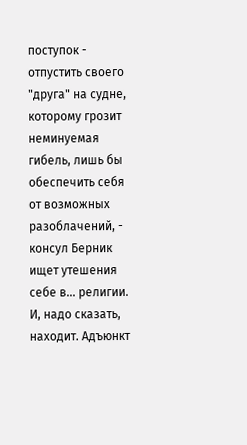поступок - отпустить своего "друга" на судне, которому грозит неминуемая гибель, лишь бы обеспечить себя от возможных разоблачений, - консул Берник ищет утешения себе в... религии. И, надо сказать, находит. Адъюнкт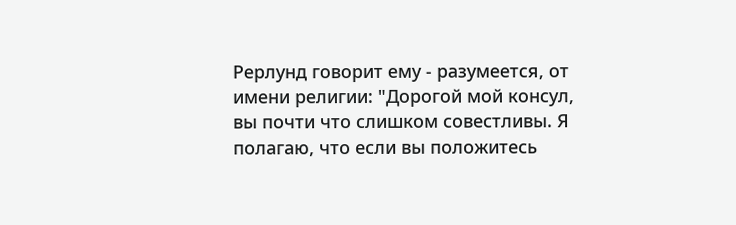Рерлунд говорит ему - разумеется, от имени религии: "Дорогой мой консул, вы почти что слишком совестливы. Я полагаю, что если вы положитесь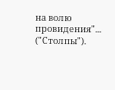на волю провидения"... ("Столпы").